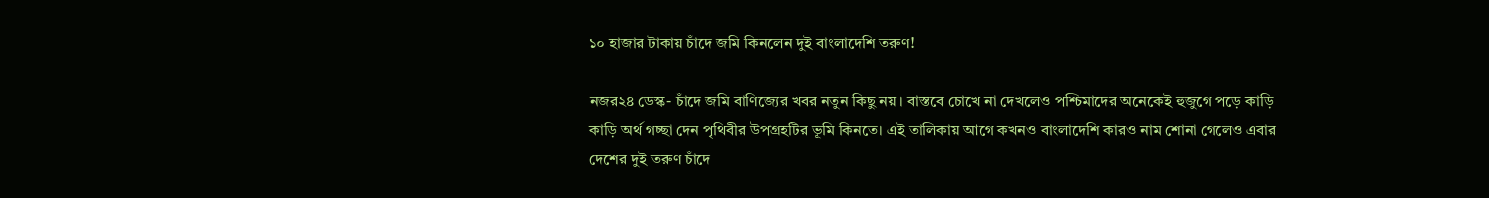১০ হাজার টাকায় চাঁদে জমি কিনলেন দুই বাংলাদেশি তরুণ!

নজর২৪ ডেস্ক- চাঁদে জমি বাণিজ্যের খবর নতুন কিছু নয়। বাস্তবে চোখে না দেখলেও পশ্চিমাদের অনেকেই হুজুগে পড়ে কাড়ি কাড়ি অর্থ গচ্ছা দেন পৃথিবীর উপগ্রহটির ভূমি কিনতে। এই তালিকায় আগে কখনও বাংলাদেশি কারও নাম শোনা গেলেও এবার দেশের দুই তরুণ চাঁদে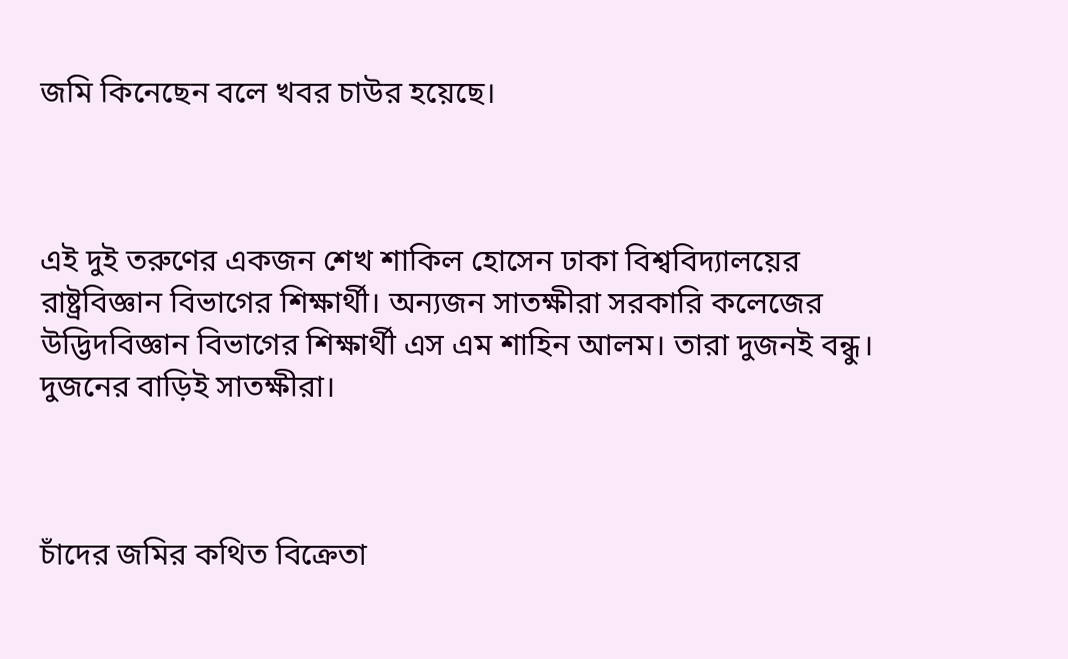জমি কিনেছেন বলে খবর চাউর হয়েছে।



এই দুই তরুণের একজন শেখ শাকিল হোসেন ঢাকা বিশ্ববিদ্যালয়ের রাষ্ট্রবিজ্ঞান বিভাগের শিক্ষার্থী। অন্যজন সাতক্ষীরা সরকারি কলেজের উদ্ভিদবিজ্ঞান বিভাগের শিক্ষার্থী এস এম শাহিন আলম। তারা দুজনই বন্ধু। দুজনের বাড়িই সাতক্ষীরা।



চাঁদের জমির কথিত বিক্রেতা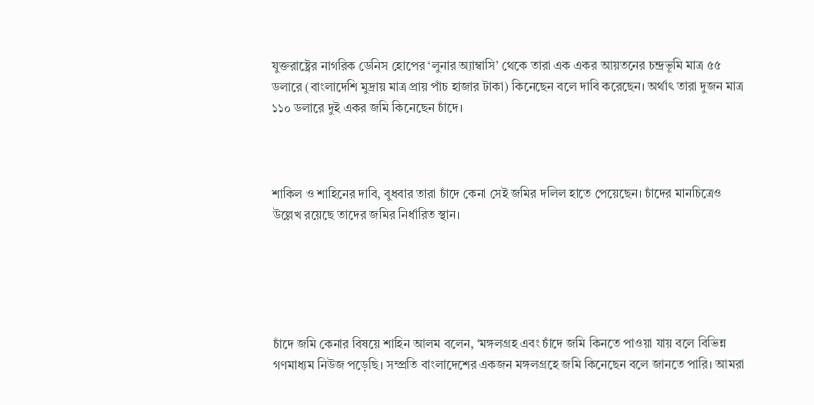যুক্তরাষ্ট্রের নাগরিক ডেনিস হোপের ‘লুনার অ্যাম্বাসি’ থেকে তারা এক একর আয়তনের চন্দ্রভূমি মাত্র ৫৫ ডলারে (বাংলাদেশি মুদ্রায় মাত্র প্রায় পাঁচ হাজার টাকা) কিনেছেন বলে দাবি করেছেন। অর্থাৎ তারা দুজন মাত্র ১১০ ডলারে দুই একর জমি কিনেছেন চাঁদে।



শাকিল ও শাহিনের দাবি, বুধবার তারা চাঁদে কেনা সেই জমির দলিল হাতে পেয়েছেন। চাঁদের মানচিত্রেও উল্লেখ রয়েছে তাদের জমির নির্ধারিত স্থান।





চাঁদে জমি কেনার বিষয়ে শাহিন আলম বলেন, ‘মঙ্গলগ্রহ এবং চাঁদে জমি কিনতে পাওয়া যায় বলে বিভিন্ন গণমাধ্যম নিউজ পড়েছি। সম্প্রতি বাংলাদেশের একজন মঙ্গলগ্রহে জমি কিনেছেন বলে জানতে পারি। আমরা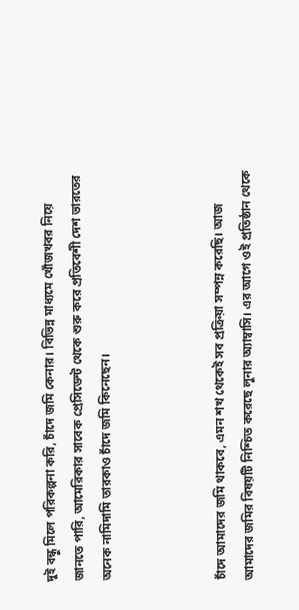দুই বন্ধু মিলে পরিকল্পনা করি, চাঁদে জমি কেনার। বিভিন্ন মাধ্যমে খোঁজখবর নিয়ে জানতে পারি, আমেরিকার সাবেক প্রেসিডেন্ট থেকে শুরু করে প্রতিবেশী দেশ ভারতের অনেক নামিদামি তারকাও চাঁদে জমি কিনেছেন।



চাঁদে আমাদের জমি থাকবে, এমন শখ থেকেই সব প্রক্রিয়া সম্পন্ন করেছি। আজ আমাদের জমির বিষয়টি নিশ্চিত করেছে লুনার অ্যাম্বাসি। এর আগে ওই প্রতিষ্ঠান থেকে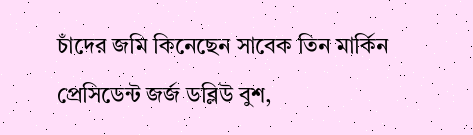চাঁদের জমি কিনেছেন সাবেক তিন মার্কিন প্রেসিডেন্ট জর্জ ডব্লিউ বুশ,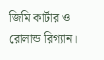জিমি কার্টার ও রোলান্ড রিগ্যান।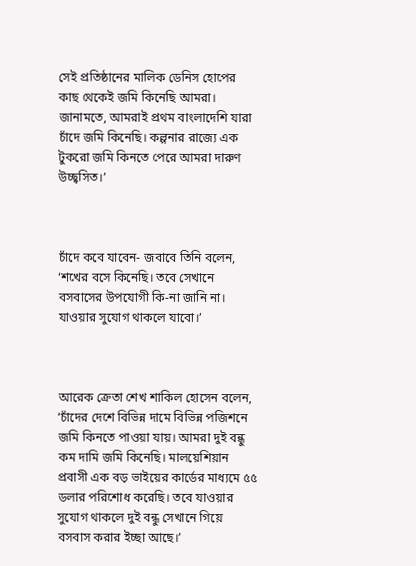সেই প্রতিষ্ঠানের মালিক ডেনিস হোপের কাছ থেকেই জমি কিনেছি আমরা। জানামতে, আমরাই প্রথম বাংলাদেশি যারা চাঁদে জমি কিনেছি। কল্পনার রাজ্যে এক টুকরো জমি কিনতে পেরে আমরা দারুণ উচ্ছ্বসিত।’



চাঁদে কবে যাবেন- জবাবে তিনি বলেন, ‘শখের বসে কিনেছি। তবে সেখানে বসবাসের উপযোগী কি-না জানি না। যাওয়ার সুযোগ থাকলে যাবো।’



আরেক ক্রেতা শেখ শাকিল হোসেন বলেন, ‘চাঁদের দেশে বিভিন্ন দামে বিভিন্ন পজিশনে জমি কিনতে পাওয়া যায়। আমরা দুই বন্ধু কম দামি জমি কিনেছি। মালয়েশিয়ান প্রবাসী এক বড় ভাইয়ের কার্ডের মাধ্যমে ৫৫ ডলার পরিশোধ করেছি। তবে যাওয়ার সুযোগ থাকলে দুই বন্ধু সেখানে গিয়ে বসবাস করার ইচ্ছা আছে।’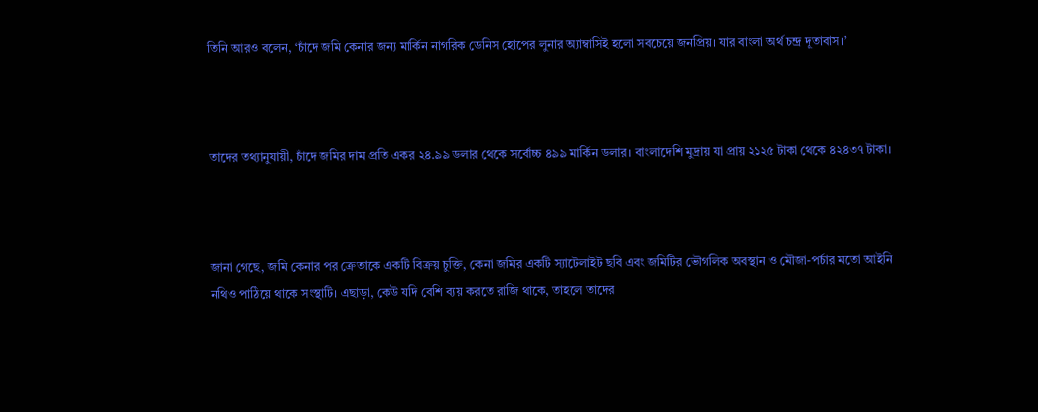তিনি আরও বলেন, ‘চাঁদে জমি কেনার জন্য মার্কিন নাগরিক ডেনিস হোপের লুনার অ্যাম্বাসিই হলো সবচেয়ে জনপ্রিয়। যার বাংলা অর্থ চন্দ্র দূতাবাস।’



তাদের তথ্যানুযায়ী, চাঁদে জমির দাম প্রতি একর ২৪.৯৯ ডলার থেকে সর্বোচ্চ ৪৯৯ মার্কিন ডলার। বাংলাদেশি মুদ্রায় যা প্রায় ২১২৫ টাকা থেকে ৪২৪৩৭ টাকা।



জানা গেছে, জমি কেনার পর ক্রেতাকে একটি বিক্রয় চুক্তি, কেনা জমির একটি স্যাটেলাইট ছবি এবং জমিটির ভৌগলিক অবস্থান ও মৌজা-পর্চার মতো আইনি নথিও পাঠিয়ে থাকে সংস্থাটি। এছাড়া, কেউ যদি বেশি ব্যয় করতে রাজি থাকে, তাহলে তাদের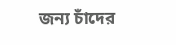জন্য চাঁদের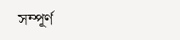সম্পূর্ণ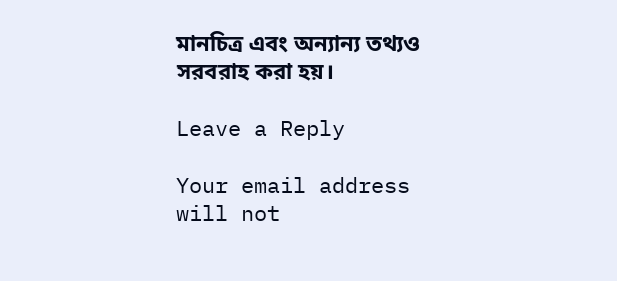মানচিত্র এবং অন্যান্য তথ্যও সরবরাহ করা হয়।

Leave a Reply

Your email address will not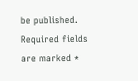be published. Required fields are marked *